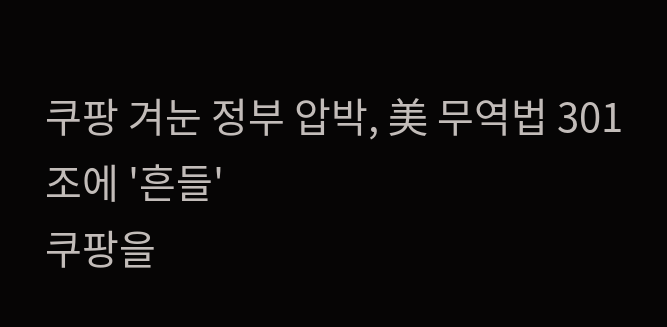쿠팡 겨눈 정부 압박, 美 무역법 301조에 '흔들'
쿠팡을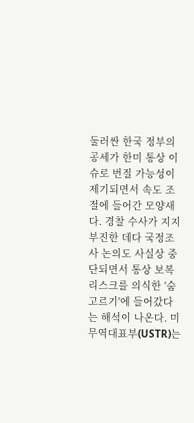둘러싼 한국 정부의 공세가 한미 통상 이슈로 번질 가능성이 제기되면서 속도 조절에 들어간 모양새다. 경찰 수사가 지지부진한 데다 국정조사 논의도 사실상 중단되면서 통상 보복 리스크를 의식한 '숨 고르기'에 들어갔다는 해석이 나온다. 미 무역대표부(USTR)는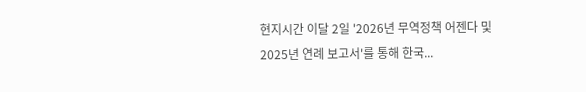현지시간 이달 2일 '2026년 무역정책 어젠다 및 2025년 연례 보고서'를 통해 한국...